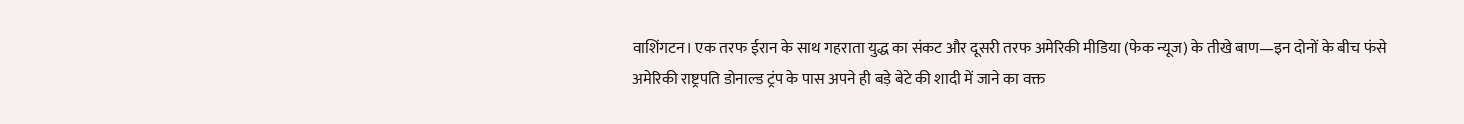वाशिंगटन। एक तरफ ईरान के साथ गहराता युद्ध का संकट और दूसरी तरफ अमेरिकी मीडिया (फेक न्यूज) के तीखे बाण—इन दोनों के बीच फंसे अमेरिकी राष्ट्रपति डोनाल्ड ट्रंप के पास अपने ही बड़े बेटे की शादी में जाने का वक्त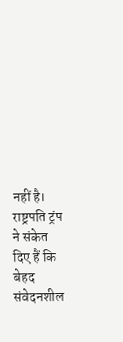नहीं है। राष्ट्रपति ट्रंप ने संकेत दिए हैं कि बेहद संवेदनशील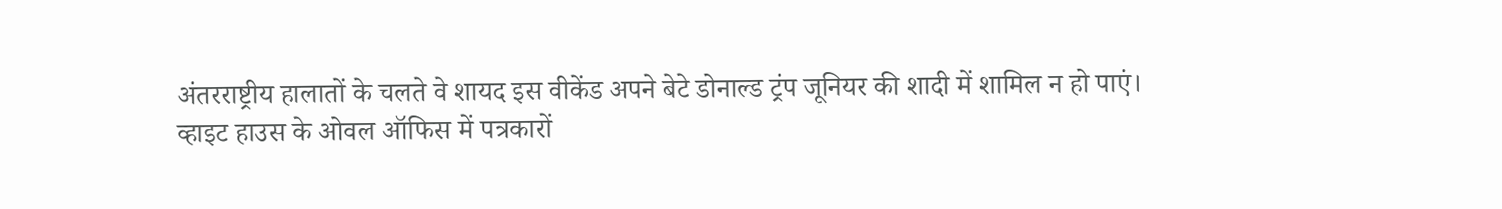अंतरराष्ट्रीय हालातों के चलते वे शायद इस वीकेंड अपने बेटे डोनाल्ड ट्रंप जूनियर की शादी में शामिल न हो पाएं।
व्हाइट हाउस के ओवल ऑफिस में पत्रकारों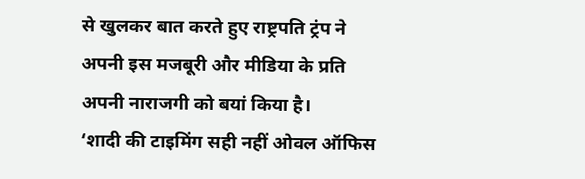से खुलकर बात करते हुए राष्ट्रपति ट्रंप ने अपनी इस मजबूरी और मीडिया के प्रति अपनी नाराजगी को बयां किया है।
‘शादी की टाइमिंग सही नहीं ओवल ऑफिस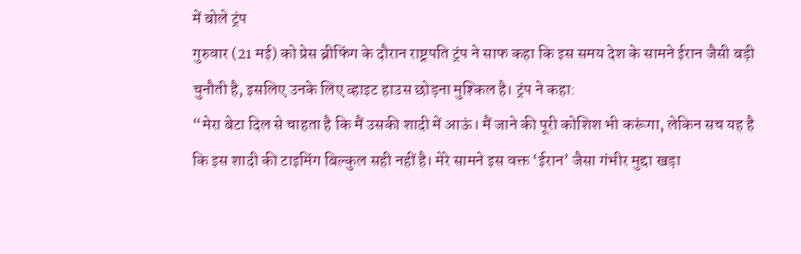में बोले ट्रंप
गुरुवार (21 मई) को प्रेस ब्रीफिंग के दौरान राष्ट्रपति ट्रंप ने साफ कहा कि इस समय देश के सामने ईरान जैसी बड़ी चुनौती है, इसलिए उनके लिए व्हाइट हाउस छोड़ना मुश्किल है। ट्रंप ने कहा:
“मेरा बेटा दिल से चाहता है कि मैं उसकी शादी में आऊं। मैं जाने की पूरी कोशिश भी करूंगा, लेकिन सच यह है कि इस शादी की टाइमिंग बिल्कुल सही नहीं है। मेरे सामने इस वक्त ‘ईरान’ जैसा गंभीर मुद्दा खड़ा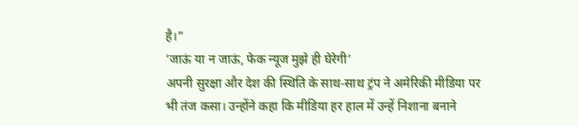है।”
‘जाऊं या न जाऊं, फेक न्यूज मुझे ही घेरेगी’
अपनी सुरक्षा और देश की स्थिति के साथ-साथ ट्रंप ने अमेरिकी मीडिया पर भी तंज कसा। उन्होंने कहा कि मीडिया हर हाल में उन्हें निशाना बनाने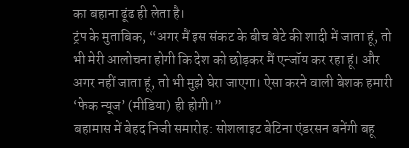का बहाना ढूंढ ही लेता है।
ट्रंप के मुताबिक, “अगर मैं इस संकट के बीच बेटे की शादी में जाता हूं, तो भी मेरी आलोचना होगी कि देश को छोड़कर मैं एन्जॉय कर रहा हूं। और अगर नहीं जाता हूं, तो भी मुझे घेरा जाएगा। ऐसा करने वाली बेशक हमारी ‘फेक न्यूज’ (मीडिया) ही होगी।”
बहामास में बेहद निजी समारोह: सोशलाइट बेटिना एंडरसन बनेंगी बहू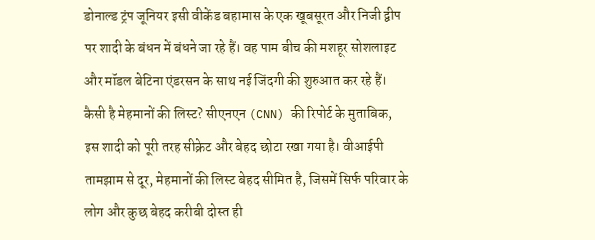डोनाल्ड ट्रंप जूनियर इसी वीकेंड बहामास के एक खूबसूरत और निजी द्वीप पर शादी के बंधन में बंधने जा रहे हैं। वह पाम बीच की मशहूर सोशलाइट और मॉडल बेटिना एंडरसन के साथ नई जिंदगी की शुरुआत कर रहे हैं।
कैसी है मेहमानों की लिस्ट? सीएनएन (CNN) की रिपोर्ट के मुताबिक, इस शादी को पूरी तरह सीक्रेट और बेहद छोटा रखा गया है। वीआईपी तामझाम से दूर, मेहमानों की लिस्ट बेहद सीमित है, जिसमें सिर्फ परिवार के लोग और कुछ बेहद करीबी दोस्त ही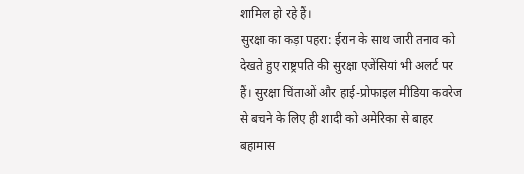शामिल हो रहे हैं।
सुरक्षा का कड़ा पहरा: ईरान के साथ जारी तनाव को देखते हुए राष्ट्रपति की सुरक्षा एजेंसियां भी अलर्ट पर हैं। सुरक्षा चिंताओं और हाई-प्रोफाइल मीडिया कवरेज से बचने के लिए ही शादी को अमेरिका से बाहर बहामास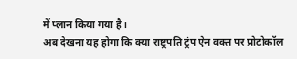में प्लान किया गया है।
अब देखना यह होगा कि क्या राष्ट्रपति ट्रंप ऐन वक्त पर प्रोटोकॉल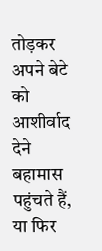तोड़कर अपने बेटे को आशीर्वाद देने बहामास पहुंचते हैं, या फिर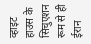व्हाइट हाउस के सिचुएशन रूम से ही ईरान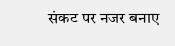संकट पर नजर बनाए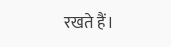रखते हैं।